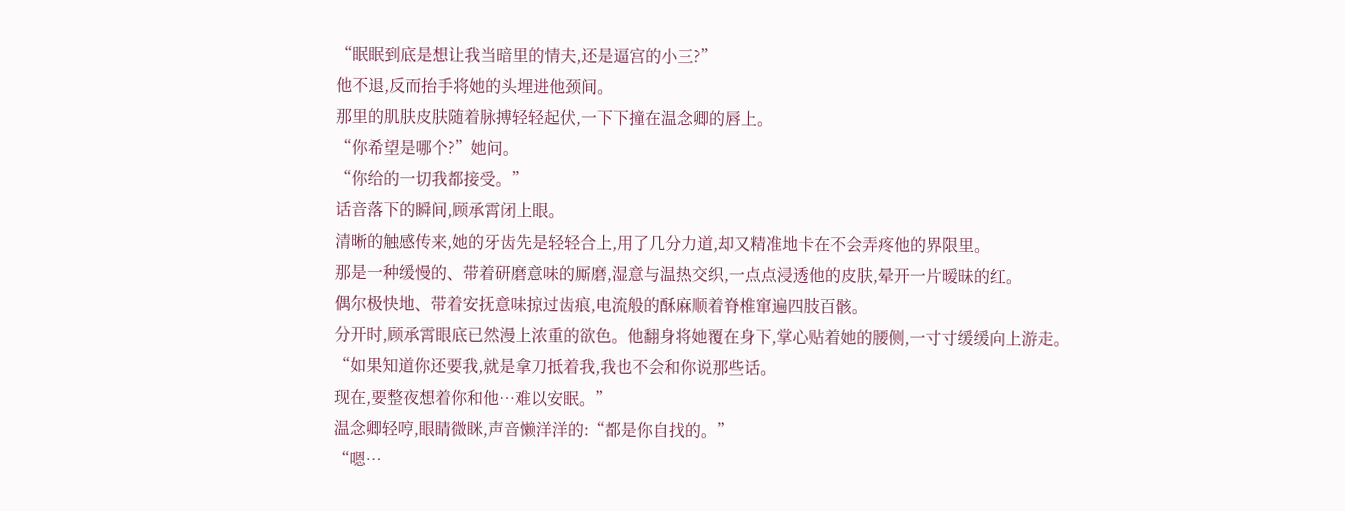“眠眠到底是想让我当暗里的情夫,还是逼宫的小三?”
他不退,反而抬手将她的头埋进他颈间。
那里的肌肤皮肤随着脉搏轻轻起伏,一下下撞在温念卿的唇上。
“你希望是哪个?”她问。
“你给的一切我都接受。”
话音落下的瞬间,顾承霄闭上眼。
清晰的触感传来,她的牙齿先是轻轻合上,用了几分力道,却又精准地卡在不会弄疼他的界限里。
那是一种缓慢的、带着研磨意味的厮磨,湿意与温热交织,一点点浸透他的皮肤,晕开一片暧昧的红。
偶尔极快地、带着安抚意味掠过齿痕,电流般的酥麻顺着脊椎窜遍四肢百骸。
分开时,顾承霄眼底已然漫上浓重的欲色。他翻身将她覆在身下,掌心贴着她的腰侧,一寸寸缓缓向上游走。
“如果知道你还要我,就是拿刀抵着我,我也不会和你说那些话。
现在,要整夜想着你和他…难以安眠。”
温念卿轻哼,眼睛微眯,声音懒洋洋的:“都是你自找的。”
“嗯…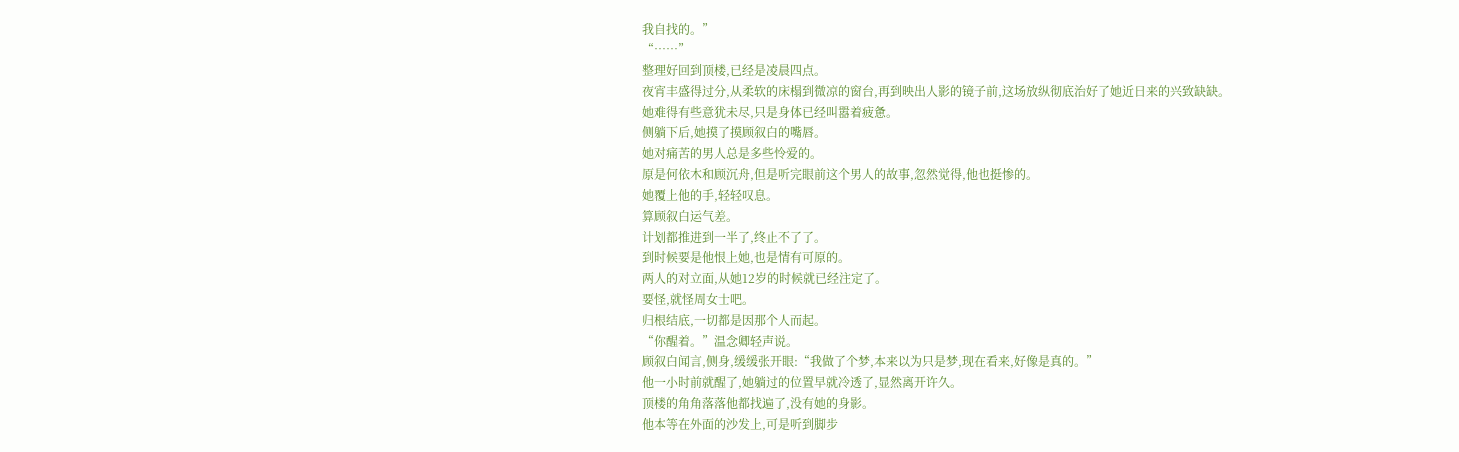我自找的。”
“……”
整理好回到顶楼,已经是凌晨四点。
夜宵丰盛得过分,从柔软的床榻到微凉的窗台,再到映出人影的镜子前,这场放纵彻底治好了她近日来的兴致缺缺。
她难得有些意犹未尽,只是身体已经叫嚣着疲惫。
侧躺下后,她摸了摸顾叙白的嘴唇。
她对痛苦的男人总是多些怜爱的。
原是何依木和顾沉舟,但是听完眼前这个男人的故事,忽然觉得,他也挺惨的。
她覆上他的手,轻轻叹息。
算顾叙白运气差。
计划都推进到一半了,终止不了了。
到时候要是他恨上她,也是情有可原的。
两人的对立面,从她12岁的时候就已经注定了。
要怪,就怪周女士吧。
归根结底,一切都是因那个人而起。
“你醒着。”温念卿轻声说。
顾叙白闻言,侧身,缓缓张开眼:“我做了个梦,本来以为只是梦,现在看来,好像是真的。”
他一小时前就醒了,她躺过的位置早就冷透了,显然离开许久。
顶楼的角角落落他都找遍了,没有她的身影。
他本等在外面的沙发上,可是听到脚步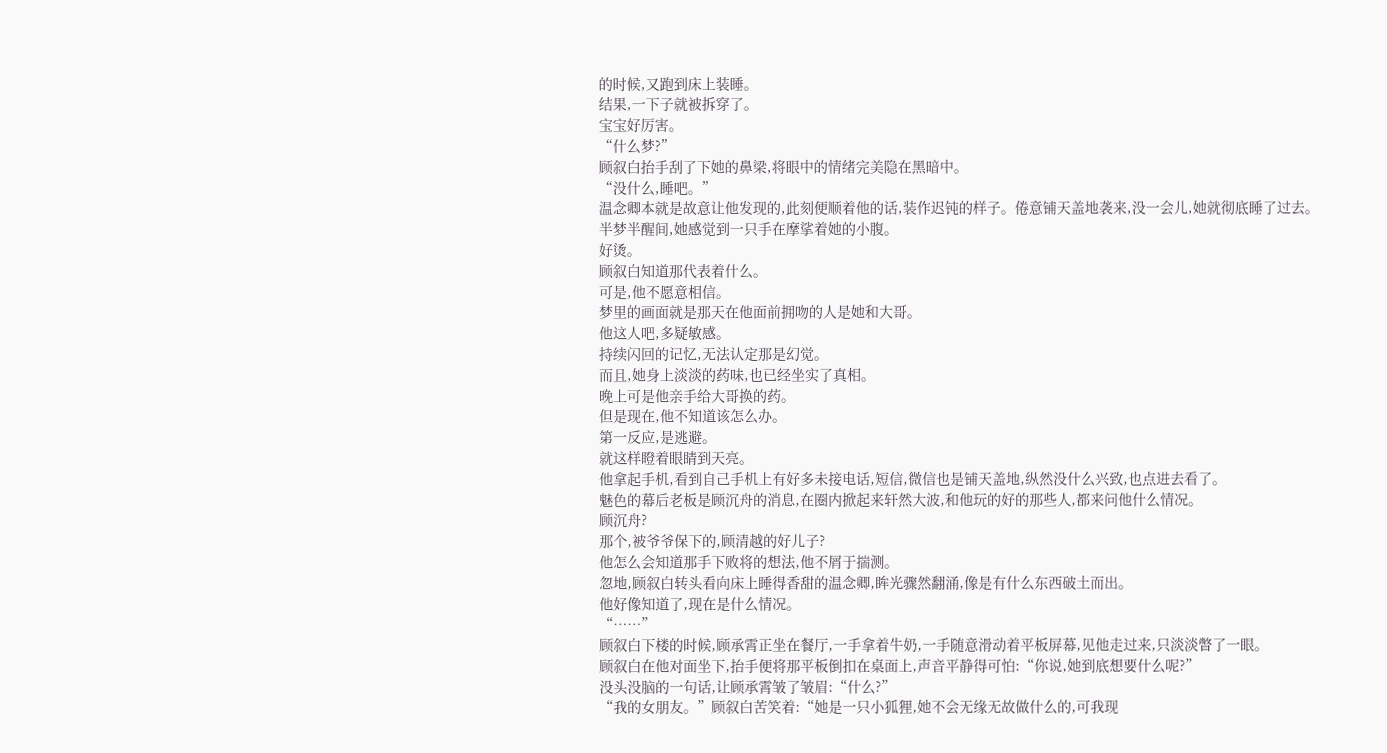的时候,又跑到床上装睡。
结果,一下子就被拆穿了。
宝宝好厉害。
“什么梦?”
顾叙白抬手刮了下她的鼻梁,将眼中的情绪完美隐在黑暗中。
“没什么,睡吧。”
温念卿本就是故意让他发现的,此刻便顺着他的话,装作迟钝的样子。倦意铺天盖地袭来,没一会儿,她就彻底睡了过去。
半梦半醒间,她感觉到一只手在摩挲着她的小腹。
好烫。
顾叙白知道那代表着什么。
可是,他不愿意相信。
梦里的画面就是那天在他面前拥吻的人是她和大哥。
他这人吧,多疑敏感。
持续闪回的记忆,无法认定那是幻觉。
而且,她身上淡淡的药味,也已经坐实了真相。
晚上可是他亲手给大哥换的药。
但是现在,他不知道该怎么办。
第一反应,是逃避。
就这样瞪着眼睛到天亮。
他拿起手机,看到自己手机上有好多未接电话,短信,微信也是铺天盖地,纵然没什么兴致,也点进去看了。
魅色的幕后老板是顾沉舟的消息,在圈内掀起来轩然大波,和他玩的好的那些人,都来问他什么情况。
顾沉舟?
那个,被爷爷保下的,顾清越的好儿子?
他怎么会知道那手下败将的想法,他不屑于揣测。
忽地,顾叙白转头看向床上睡得香甜的温念卿,眸光骤然翻涌,像是有什么东西破土而出。
他好像知道了,现在是什么情况。
“……”
顾叙白下楼的时候,顾承霄正坐在餐厅,一手拿着牛奶,一手随意滑动着平板屏幕,见他走过来,只淡淡瞥了一眼。
顾叙白在他对面坐下,抬手便将那平板倒扣在桌面上,声音平静得可怕:“你说,她到底想要什么呢?”
没头没脑的一句话,让顾承霄皱了皱眉:“什么?”
“我的女朋友。”顾叙白苦笑着:“她是一只小狐狸,她不会无缘无故做什么的,可我现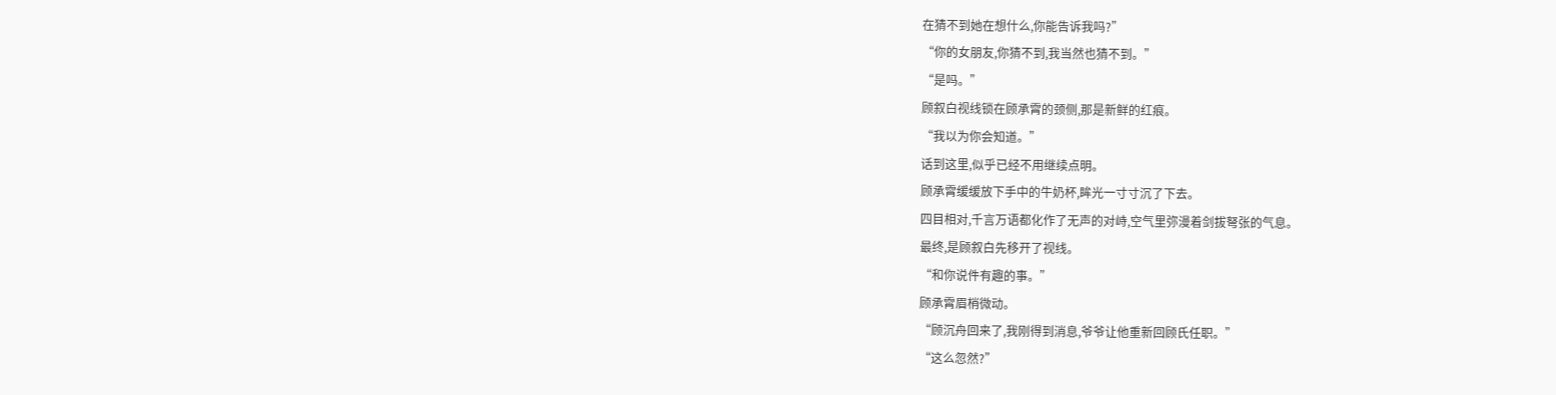在猜不到她在想什么,你能告诉我吗?”
“你的女朋友,你猜不到,我当然也猜不到。”
“是吗。”
顾叙白视线锁在顾承霄的颈侧,那是新鲜的红痕。
“我以为你会知道。”
话到这里,似乎已经不用继续点明。
顾承霄缓缓放下手中的牛奶杯,眸光一寸寸沉了下去。
四目相对,千言万语都化作了无声的对峙,空气里弥漫着剑拔弩张的气息。
最终,是顾叙白先移开了视线。
“和你说件有趣的事。”
顾承霄眉梢微动。
“顾沉舟回来了,我刚得到消息,爷爷让他重新回顾氏任职。”
“这么忽然?”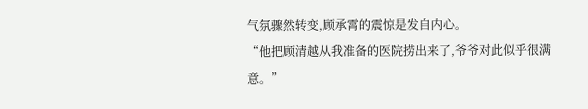气氛骤然转变,顾承霄的震惊是发自内心。
“他把顾清越从我准备的医院捞出来了,爷爷对此似乎很满意。”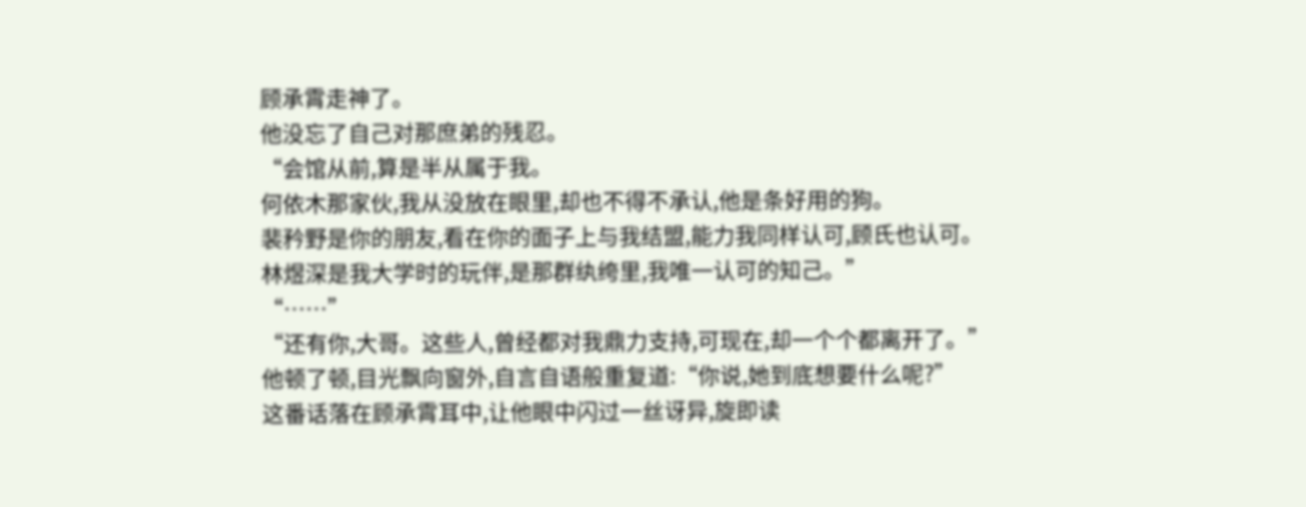顾承霄走神了。
他没忘了自己对那庶弟的残忍。
“会馆从前,算是半从属于我。
何依木那家伙,我从没放在眼里,却也不得不承认,他是条好用的狗。
裴矜野是你的朋友,看在你的面子上与我结盟,能力我同样认可,顾氏也认可。
林煜深是我大学时的玩伴,是那群纨绔里,我唯一认可的知己。”
“……”
“还有你,大哥。这些人,曾经都对我鼎力支持,可现在,却一个个都离开了。”
他顿了顿,目光飘向窗外,自言自语般重复道:“你说,她到底想要什么呢?”
这番话落在顾承霄耳中,让他眼中闪过一丝讶异,旋即读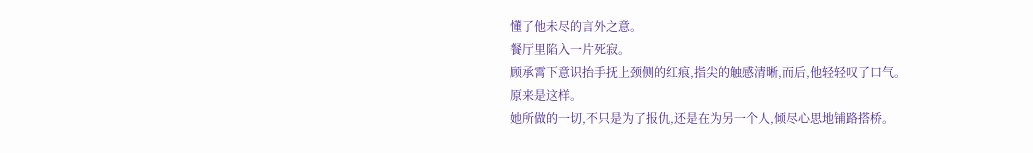懂了他未尽的言外之意。
餐厅里陷入一片死寂。
顾承霄下意识抬手抚上颈侧的红痕,指尖的触感清晰,而后,他轻轻叹了口气。
原来是这样。
她所做的一切,不只是为了报仇,还是在为另一个人,倾尽心思地铺路搭桥。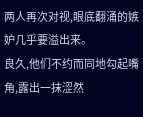两人再次对视,眼底翻涌的嫉妒几乎要溢出来。
良久,他们不约而同地勾起嘴角,露出一抹涩然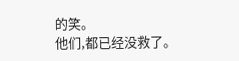的笑。
他们,都已经没救了。